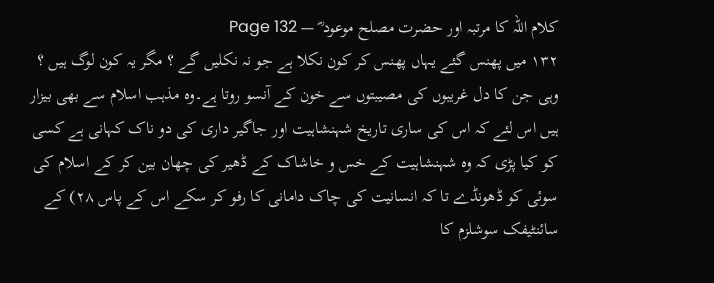کلام اللہ کا مرتبہ اور حضرت مصلح موعود ؓ — Page 132
۱۳۲ میں پھنس گئے یہاں پھنس کر کون نکلا ہے جو نہ نکلیں گے ؟ مگر یہ کون لوگ ہیں ؟ وہی جن کا دل غریبوں کی مصیبتوں سے خون کے آنسو روتا ہے۔وہ مذہب اسلام سے بھی بیزار ہیں اس لئے کہ اس کی ساری تاریخ شہنشاہیت اور جاگیر داری کی دو ناک کہانی ہے کسی کو کیا پڑی کہ وہ شہنشاہیت کے خس و خاشاک کے ڈھیر کی چھان بین کر کے اسلام کی سوئی کو ڈھونڈے تا کہ انسانیت کی چاک دامانی کا رفو کر سکے اس کے پاس ۲۸) کے سائنٹیفک سوشلزم کا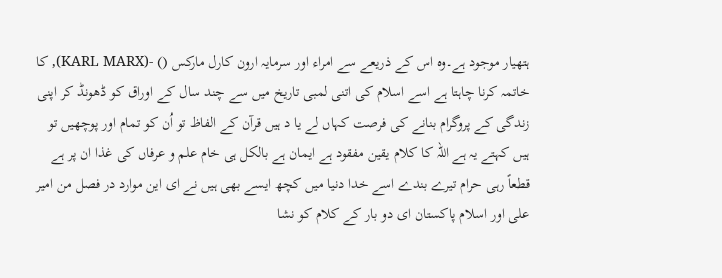ہتھیار موجود ہے۔وہ اس کے ذریعے سے امراء اور سرمایہ ارون کارل مارکس () -(KARL MARX), کا خاتمہ کرنا چاہتا ہے اسے اسلام کی اتنی لمبی تاریخ میں سے چند سال کے اوراق کو ڈھونڈ کر اپنی زندگی کے پروگرام بنانے کی فرصت کہاں لے یا د ہیں قرآن کے الفاظ تو اُن کو تمام اور پوچھیں تو ہیں کہتے یہ ہے اللہ کا کلام یقین مفقود ہے ایمان ہے بالکل ہی خام علم و عرفاں کی غذا ان پر ہے قطعاً رہی حرام تیرے بندے اسے خدا دنیا میں کچھ ایسے بھی ہیں نے ای این موارد در فصل من امیر علی اور اسلام پاکستان ای دو بار کے کلام کو نشا